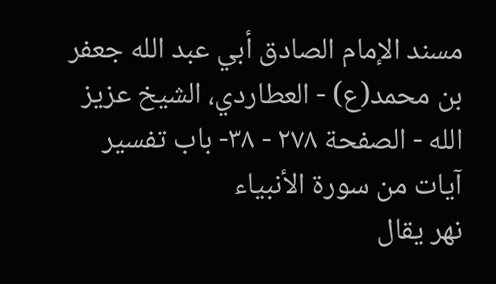مسند الإمام الصادق أبي عبد الله جعفر بن محمد(ع) - العطاردي، الشيخ عزيز الله - الصفحة ٢٧٨ - ٣٨- باب تفسير آيات من سورة الأنبياء
نهر يقال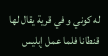له كوني و في قرية يقال لها قنطانا فلما عمل إبليس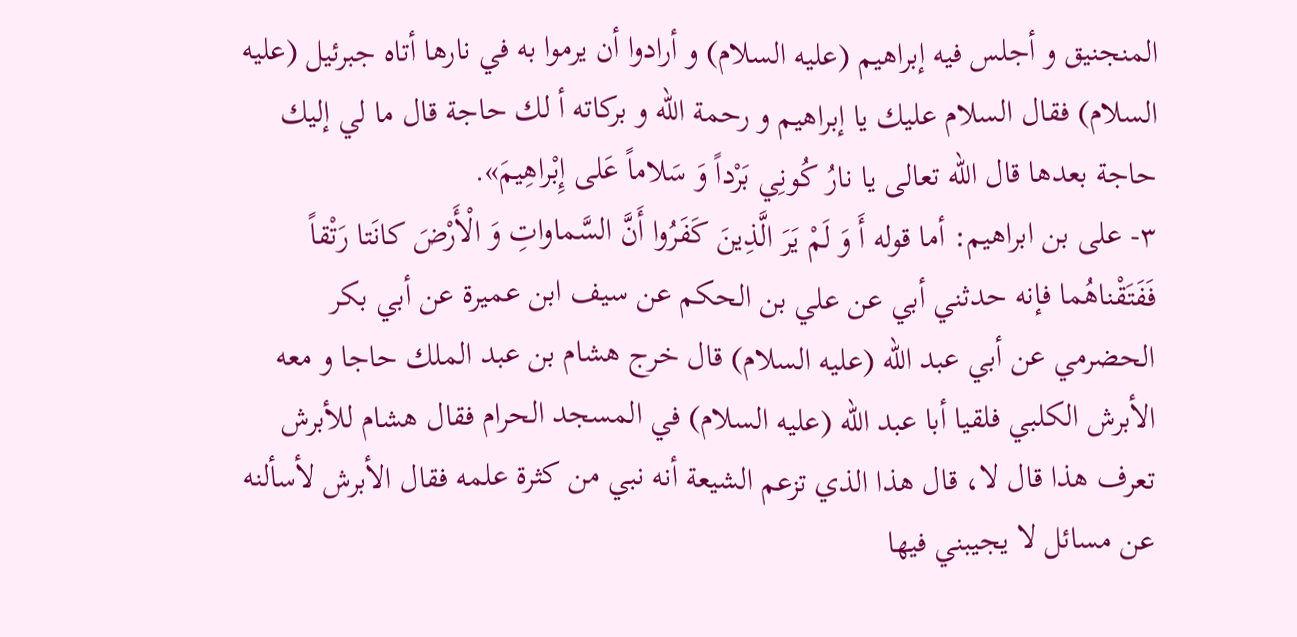المنجنيق و أجلس فيه إبراهيم (عليه السلام) و أرادوا أن يرموا به في نارها أتاه جبرئيل (عليه السلام) فقال السلام عليك يا إبراهيم و رحمة اللّه و بركاته أ لك حاجة قال ما لي إليك حاجة بعدها قال اللّه تعالى يا نارُ كُونِي بَرْداً وَ سَلاماً عَلى إِبْراهِيمَ».
٣- على بن ابراهيم: أما قوله أَ وَ لَمْ يَرَ الَّذِينَ كَفَرُوا أَنَّ السَّماواتِ وَ الْأَرْضَ كانَتا رَتْقاً فَفَتَقْناهُما فإنه حدثني أبي عن علي بن الحكم عن سيف ابن عميرة عن أبي بكر الحضرمي عن أبي عبد اللّه (عليه السلام) قال خرج هشام بن عبد الملك حاجا و معه الأبرش الكلبي فلقيا أبا عبد اللّه (عليه السلام) في المسجد الحرام فقال هشام للأبرش تعرف هذا قال لا، قال هذا الذي تزعم الشيعة أنه نبي من كثرة علمه فقال الأبرش لأسألنه عن مسائل لا يجيبني فيها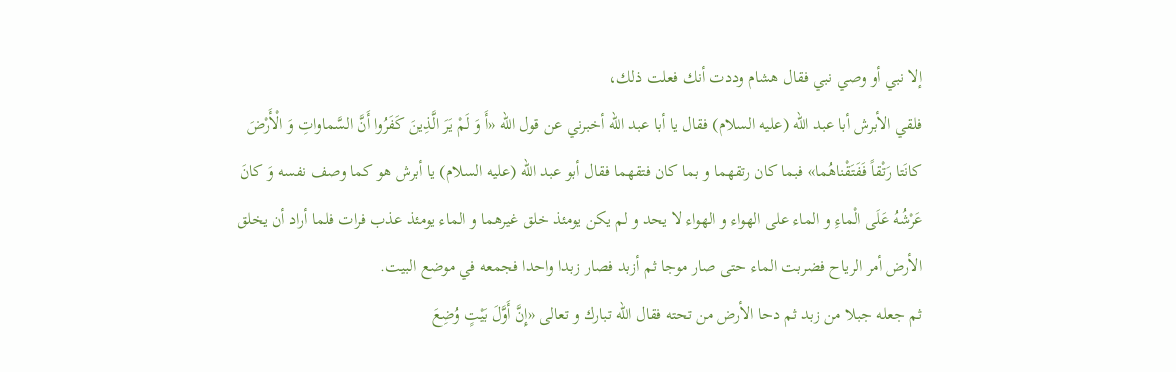إلا نبي أو وصي نبي فقال هشام وددت أنك فعلت ذلك،
فلقي الأبرش أبا عبد اللّه (عليه السلام) فقال يا أبا عبد اللّه أخبرني عن قول اللّه «أَ وَ لَمْ يَرَ الَّذِينَ كَفَرُوا أَنَّ السَّماواتِ وَ الْأَرْضَ كانَتا رَتْقاً فَفَتَقْناهُما» فبما كان رتقهما و بما كان فتقهما فقال أبو عبد اللّه (عليه السلام) يا أبرش هو كما وصف نفسه وَ كانَ عَرْشُهُ عَلَى الْماءِ و الماء على الهواء و الهواء لا يحد و لم يكن يومئذ خلق غيرهما و الماء يومئذ عذب فرات فلما أراد أن يخلق الأرض أمر الرياح فضربت الماء حتى صار موجا ثم أزبد فصار زبدا واحدا فجمعه في موضع البيت.
ثم جعله جبلا من زبد ثم دحا الأرض من تحته فقال اللّه تبارك و تعالى «إِنَّ أَوَّلَ بَيْتٍ وُضِعَ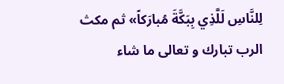لِلنَّاسِ لَلَّذِي بِبَكَّةَ مُبارَكاً» ثم مكث الرب تبارك و تعالى ما شاء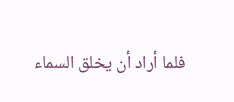فلما أراد أن يخلق السماء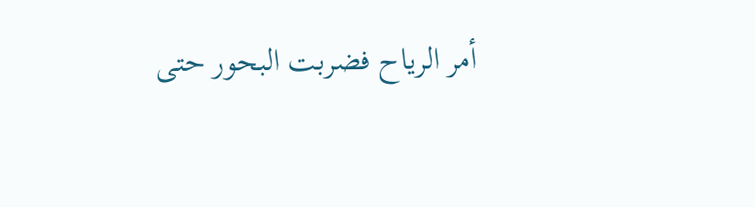أمر الرياح فضربت البحور حتى